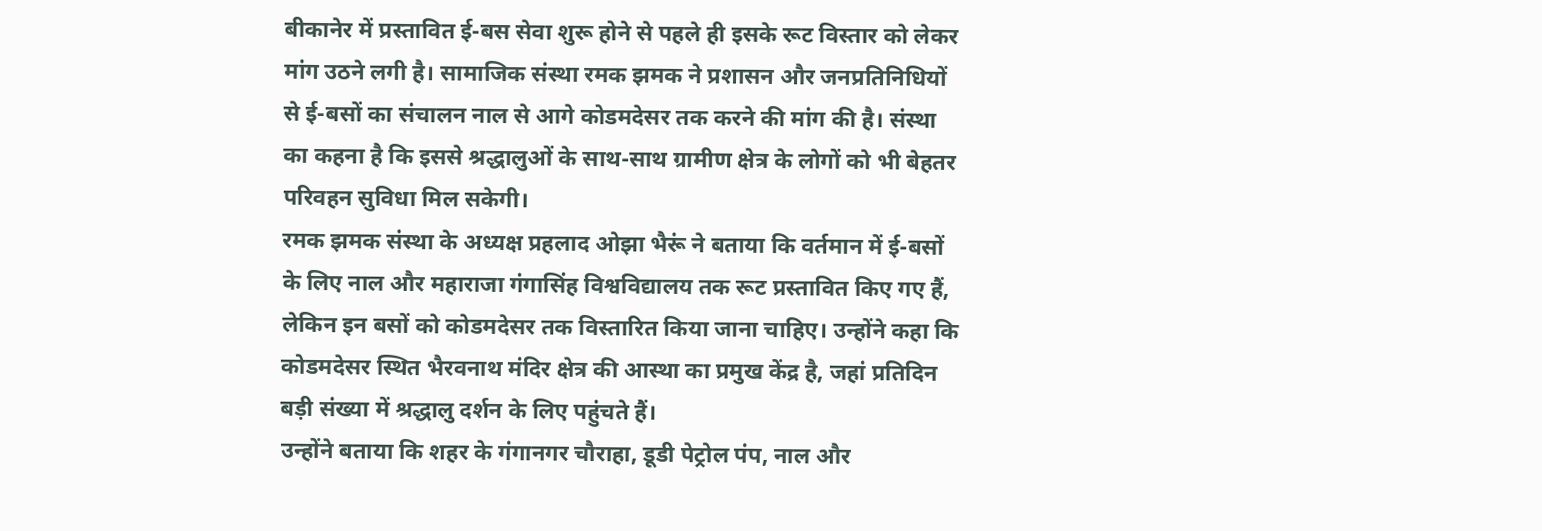बीकानेर में प्रस्तावित ई-बस सेवा शुरू होने से पहले ही इसके रूट विस्तार को लेकर मांग उठने लगी है। सामाजिक संस्था रमक झमक ने प्रशासन और जनप्रतिनिधियों से ई-बसों का संचालन नाल से आगे कोडमदेसर तक करने की मांग की है। संस्था का कहना है कि इससे श्रद्धालुओं के साथ-साथ ग्रामीण क्षेत्र के लोगों को भी बेहतर परिवहन सुविधा मिल सकेगी।
रमक झमक संस्था के अध्यक्ष प्रहलाद ओझा भैरूं ने बताया कि वर्तमान में ई-बसों के लिए नाल और महाराजा गंगासिंह विश्वविद्यालय तक रूट प्रस्तावित किए गए हैं, लेकिन इन बसों को कोडमदेसर तक विस्तारित किया जाना चाहिए। उन्होंने कहा कि कोडमदेसर स्थित भैरवनाथ मंदिर क्षेत्र की आस्था का प्रमुख केंद्र है, जहां प्रतिदिन बड़ी संख्या में श्रद्धालु दर्शन के लिए पहुंचते हैं।
उन्होंने बताया कि शहर के गंगानगर चौराहा, डूडी पेट्रोल पंप, नाल और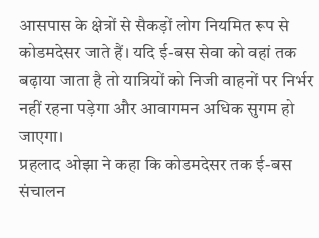आसपास के क्षेत्रों से सैकड़ों लोग नियमित रूप से कोडमदेसर जाते हैं। यदि ई-बस सेवा को वहां तक बढ़ाया जाता है तो यात्रियों को निजी वाहनों पर निर्भर नहीं रहना पड़ेगा और आवागमन अधिक सुगम हो जाएगा।
प्रहलाद ओझा ने कहा कि कोडमदेसर तक ई-बस संचालन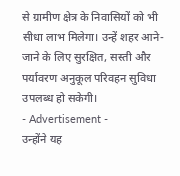से ग्रामीण क्षेत्र के निवासियों को भी सीधा लाभ मिलेगा। उन्हें शहर आने-जाने के लिए सुरक्षित, सस्ती और पर्यावरण अनुकूल परिवहन सुविधा उपलब्ध हो सकेगी।
- Advertisement -
उन्होंने यह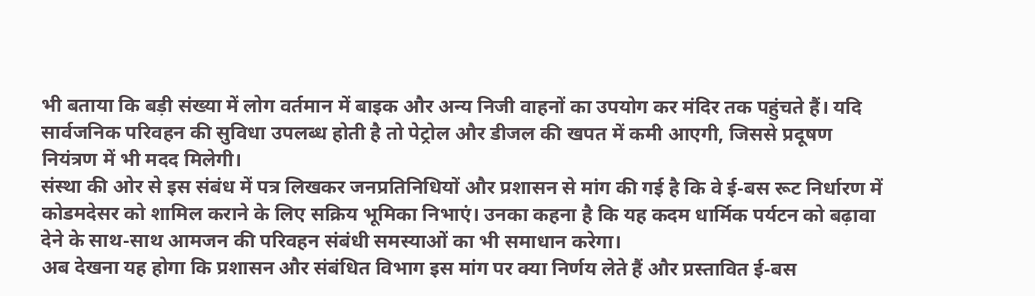भी बताया कि बड़ी संख्या में लोग वर्तमान में बाइक और अन्य निजी वाहनों का उपयोग कर मंदिर तक पहुंचते हैं। यदि सार्वजनिक परिवहन की सुविधा उपलब्ध होती है तो पेट्रोल और डीजल की खपत में कमी आएगी, जिससे प्रदूषण नियंत्रण में भी मदद मिलेगी।
संस्था की ओर से इस संबंध में पत्र लिखकर जनप्रतिनिधियों और प्रशासन से मांग की गई है कि वे ई-बस रूट निर्धारण में कोडमदेसर को शामिल कराने के लिए सक्रिय भूमिका निभाएं। उनका कहना है कि यह कदम धार्मिक पर्यटन को बढ़ावा देने के साथ-साथ आमजन की परिवहन संबंधी समस्याओं का भी समाधान करेगा।
अब देखना यह होगा कि प्रशासन और संबंधित विभाग इस मांग पर क्या निर्णय लेते हैं और प्रस्तावित ई-बस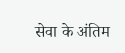सेवा के अंतिम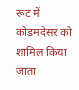रूट में कोडमदेसर को शामिल किया जाता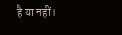है या नहीं।